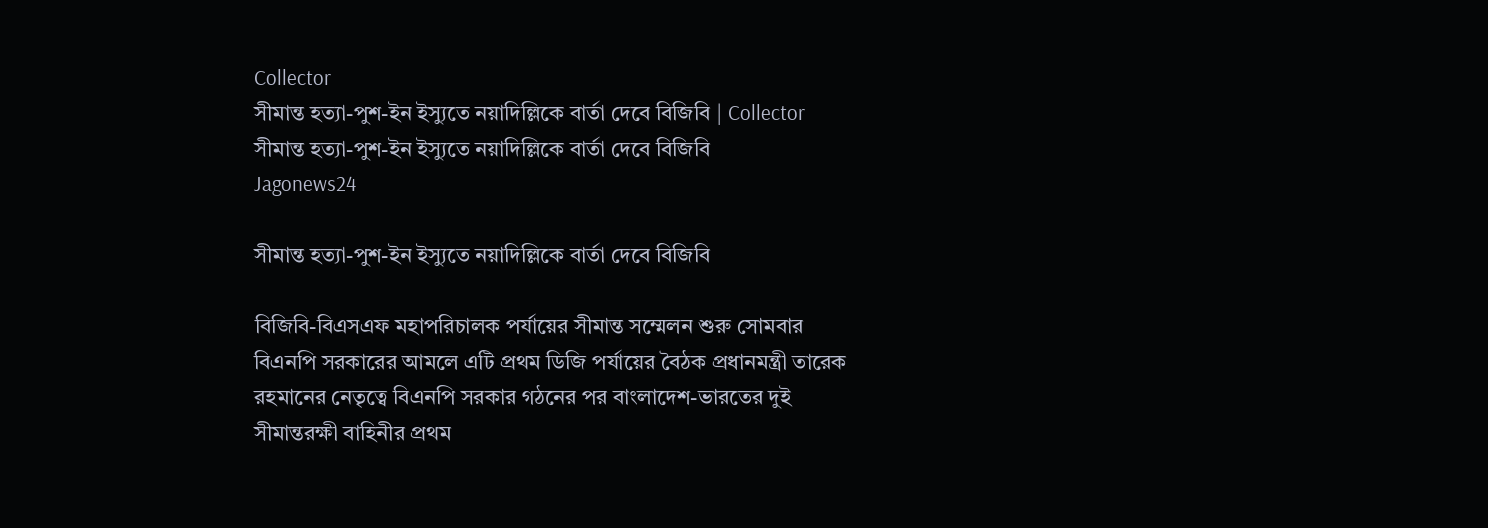Collector
সীমান্ত হত্যা-পুশ-ইন ইস্যুতে নয়াদিল্লিকে বার্তা দেবে বিজিবি | Collector
সীমান্ত হত্যা-পুশ-ইন ইস্যুতে নয়াদিল্লিকে বার্তা দেবে বিজিবি
Jagonews24

সীমান্ত হত্যা-পুশ-ইন ইস্যুতে নয়াদিল্লিকে বার্তা দেবে বিজিবি

বিজিবি-বিএসএফ মহাপরিচালক পর্যায়ের সীমান্ত সম্মেলন শুরু সোমবার বিএনপি সরকারের আমলে এটি প্রথম ডিজি পর্যায়ের বৈঠক প্রধানমন্ত্রী তারেক রহমানের নেতৃত্বে বিএনপি সরকার গঠনের পর বাংলাদেশ-ভারতের দুই সীমান্তরক্ষী বাহিনীর প্রথম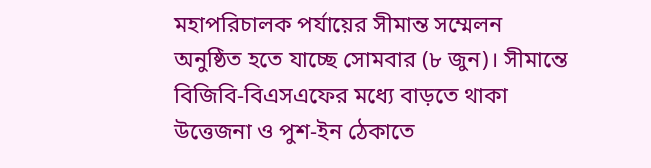মহাপরিচালক পর্যায়ের সীমান্ত সম্মেলন অনুষ্ঠিত হতে যাচ্ছে সোমবার (৮ জুন)। সীমান্তে বিজিবি-বিএসএফের মধ্যে বাড়তে থাকা উত্তেজনা ও পুশ-ইন ঠেকাতে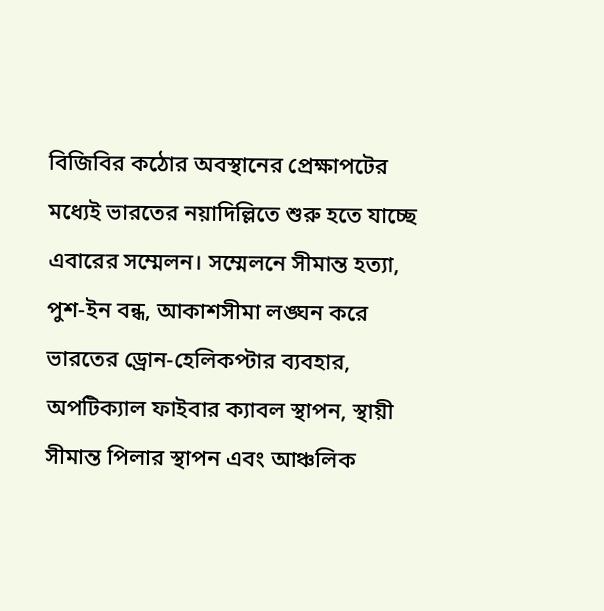বিজিবির কঠোর অবস্থানের প্রেক্ষাপটের মধ্যেই ভারতের নয়াদিল্লিতে শুরু হতে যাচ্ছে এবারের সম্মেলন। সম্মেলনে সীমান্ত হত্যা, পুশ-ইন বন্ধ, আকাশসীমা লঙ্ঘন করে ভারতের ড্রোন-হেলিকপ্টার ব্যবহার, অপটিক্যাল ফাইবার ক্যাবল স্থাপন, স্থায়ী সীমান্ত পিলার স্থাপন এবং আঞ্চলিক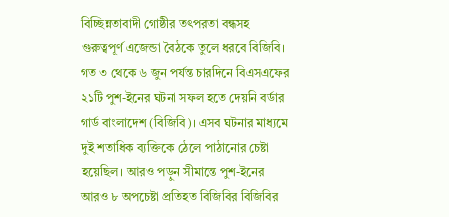বিচ্ছিন্নতাবাদী গোষ্ঠীর তৎপরতা বন্ধসহ গুরুত্বপূর্ণ এজেন্ডা বৈঠকে তুলে ধরবে বিজিবি। গত ৩ থেকে ৬ জুন পর্যন্ত চারদিনে বিএসএফের ২১টি পুশ-ইনের ঘটনা সফল হতে দেয়নি বর্ডার গার্ড বাংলাদেশ (বিজিবি)। এসব ঘটনার মাধ্যমে দুই শতাধিক ব্যক্তিকে ঠেলে পাঠানোর চেষ্টা হয়েছিল। আরও পড়ুন সীমান্তে পুশ-ইনের আরও ৮ অপচেষ্টা প্রতিহত বিজিবির বিজিবির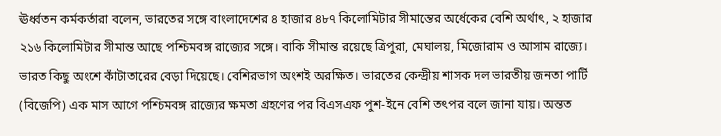ঊর্ধ্বতন কর্মকর্তারা বলেন, ভারতের সঙ্গে বাংলাদেশের ৪ হাজার ৪৮৭ কিলোমিটার সীমান্তের অর্ধেকের বেশি অর্থাৎ, ২ হাজার ২১৬ কিলোমিটার সীমান্ত আছে পশ্চিমবঙ্গ রাজ্যের সঙ্গে। বাকি সীমান্ত রয়েছে ত্রিপুরা, মেঘালয়, মিজোরাম ও আসাম রাজ্যে। ভারত কিছু অংশে কাঁটাতারের বেড়া দিয়েছে। বেশিরভাগ অংশই অরক্ষিত। ভারতের কেন্দ্রীয় শাসক দল ভারতীয় জনতা পার্টি (বিজেপি) এক মাস আগে পশ্চিমবঙ্গ রাজ্যের ক্ষমতা গ্রহণের পর বিএসএফ পুশ-ইনে বেশি তৎপর বলে জানা যায়। অন্তত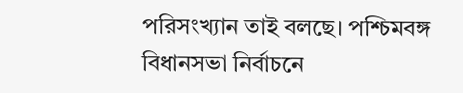পরিসংখ্যান তাই বলছে। পশ্চিমবঙ্গ বিধানসভা নির্বাচনে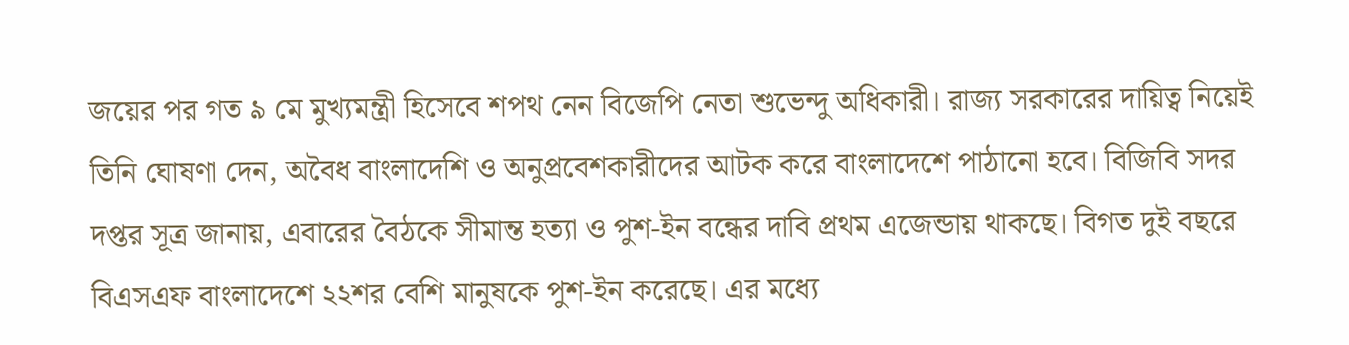জয়ের পর গত ৯ মে মুখ্যমন্ত্রী হিসেবে শপথ নেন বিজেপি নেতা শুভেন্দু অধিকারী। রাজ্য সরকারের দায়িত্ব নিয়েই তিনি ঘোষণা দেন, অবৈধ বাংলাদেশি ও অনুপ্রবেশকারীদের আটক করে বাংলাদেশে পাঠানো হবে। বিজিবি সদর দপ্তর সূত্র জানায়, এবারের বৈঠকে সীমান্ত হত্যা ও পুশ-ইন বন্ধের দাবি প্রথম এজেন্ডায় থাকছে। বিগত দুই বছরে বিএসএফ বাংলাদেশে ২২শর বেশি মানুষকে পুশ-ইন করেছে। এর মধ্যে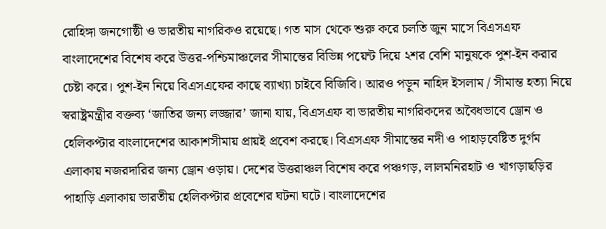রোহিঙ্গা জনগোষ্ঠী ও ভারতীয় নাগরিকও রয়েছে। গত মাস থেকে শুরু করে চলতি জুন মাসে বিএসএফ বাংলাদেশের বিশেষ করে উত্তর-পশ্চিমাঞ্চলের সীমান্তের বিভিন্ন পয়েন্ট দিয়ে ২শর বেশি মানুষকে পুশ-ইন করার চেষ্টা করে। পুশ-ইন নিয়ে বিএসএফের কাছে ব্যাখ্যা চাইবে বিজিবি। আরও পড়ুন নাহিদ ইসলাম / সীমান্ত হত্যা নিয়ে স্বরাষ্ট্রমন্ত্রীর বক্তব্য ‘জাতির জন্য লজ্জার’ জানা যায়, বিএসএফ বা ভারতীয় নাগরিকদের অবৈধভাবে ড্রোন ও হেলিকপ্টার বাংলাদেশের আকাশসীমায় প্রায়ই প্রবেশ করছে। বিএসএফ সীমান্তের নদী ও পাহাড়বেষ্টিত দুর্গম এলাকায় নজরদারির জন্য ড্রোন ওড়ায়। দেশের উত্তরাঞ্চল বিশেষ করে পঞ্চগড়, লালমনিরহাট ও খাগড়াছড়ির পাহাড়ি এলাকায় ভারতীয় হেলিকপ্টার প্রবেশের ঘটনা ঘটে। বাংলাদেশের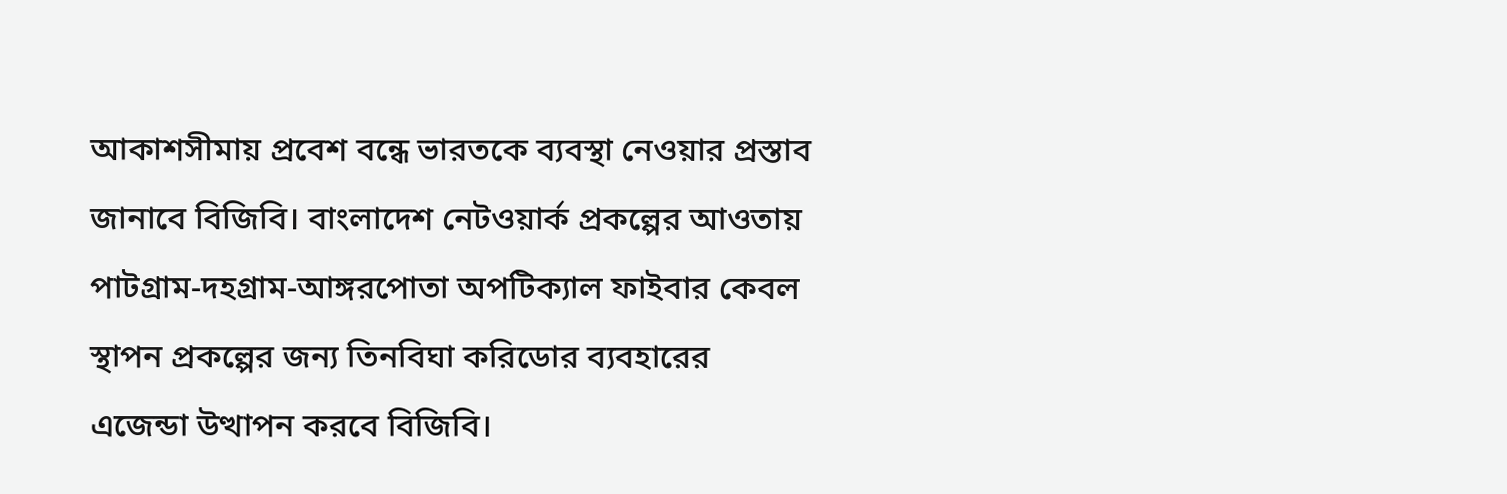আকাশসীমায় প্রবেশ বন্ধে ভারতকে ব্যবস্থা নেওয়ার প্রস্তাব জানাবে বিজিবি। বাংলাদেশ নেটওয়ার্ক প্রকল্পের আওতায় পাটগ্রাম-দহগ্রাম-আঙ্গরপোতা অপটিক্যাল ফাইবার কেবল স্থাপন প্রকল্পের জন্য তিনবিঘা করিডোর ব্যবহারের এজেন্ডা উত্থাপন করবে বিজিবি।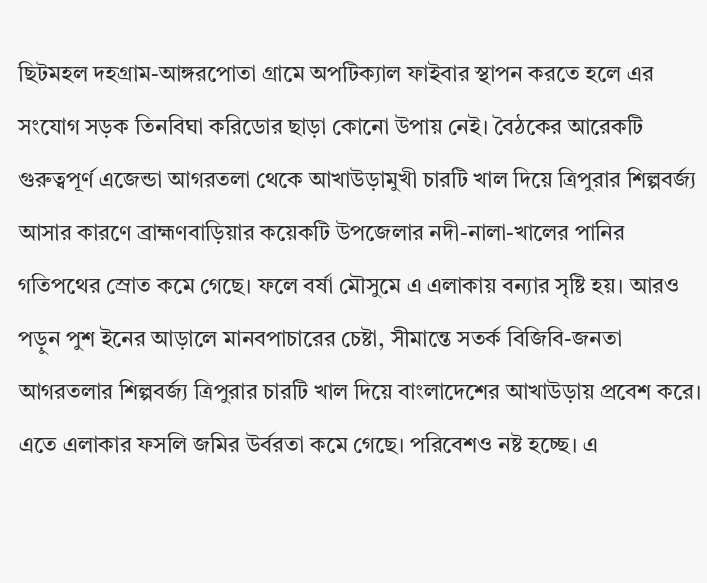ছিটমহল দহগ্রাম-আঙ্গরপোতা গ্রামে অপটিক্যাল ফাইবার স্থাপন করতে হলে এর সংযোগ সড়ক তিনবিঘা করিডোর ছাড়া কোনো উপায় নেই। বৈঠকের আরেকটি গুরুত্বপূর্ণ এজেন্ডা আগরতলা থেকে আখাউড়ামুখী চারটি খাল দিয়ে ত্রিপুরার শিল্পবর্জ্য আসার কারণে ব্রাহ্মণবাড়িয়ার কয়েকটি উপজেলার নদী-নালা-খালের পানির গতিপথের স্রোত কমে গেছে। ফলে বর্ষা মৌসুমে এ এলাকায় বন্যার সৃষ্টি হয়। আরও পড়ুন পুশ ইনের আড়ালে মানবপাচারের চেষ্টা, সীমান্তে সতর্ক বিজিবি-জনতা আগরতলার শিল্পবর্জ্য ত্রিপুরার চারটি খাল দিয়ে বাংলাদেশের আখাউড়ায় প্রবেশ করে। এতে এলাকার ফসলি জমির উর্বরতা কমে গেছে। পরিবেশও নষ্ট হচ্ছে। এ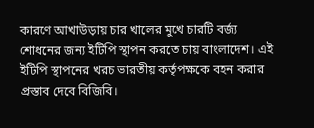কারণে আখাউড়ায় চার খালের মুখে চারটি বর্জ্য শোধনের জন্য ইটিপি স্থাপন করতে চায় বাংলাদেশ। এই ইটিপি স্থাপনের খরচ ভারতীয় কর্তৃপক্ষকে বহন করার প্রস্তাব দেবে বিজিবি।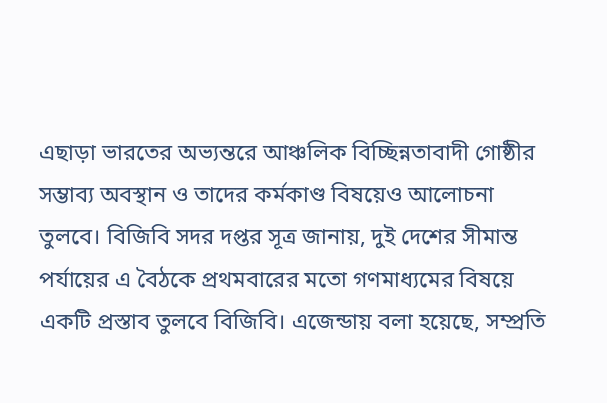এছাড়া ভারতের অভ্যন্তরে আঞ্চলিক বিচ্ছিন্নতাবাদী গোষ্ঠীর সম্ভাব্য অবস্থান ও তাদের কর্মকাণ্ড বিষয়েও আলোচনা তুলবে। বিজিবি সদর দপ্তর সূত্র জানায়, দুই দেশের সীমান্ত পর্যায়ের এ বৈঠকে প্রথমবারের মতো গণমাধ্যমের বিষয়ে একটি প্রস্তাব তুলবে বিজিবি। এজেন্ডায় বলা হয়েছে, সম্প্রতি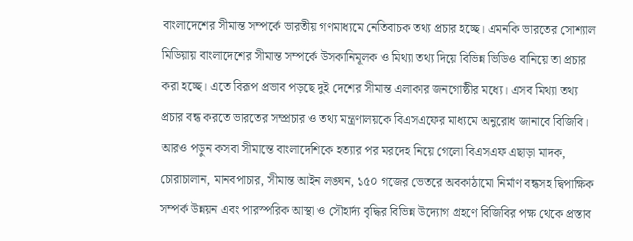বাংলাদেশের সীমান্ত সম্পর্কে ভারতীয় গণমাধ্যমে নেতিবাচক তথ্য প্রচার হচ্ছে। এমনকি ভারতের সোশ্যাল মিডিয়ায় বাংলাদেশের সীমান্ত সম্পর্কে উসকানিমূলক ও মিথ্যা তথ্য দিয়ে বিভিন্ন ভিডিও বানিয়ে তা প্রচার করা হচ্ছে। এতে বিরূপ প্রভাব পড়ছে দুই দেশের সীমান্ত এলাকার জনগোষ্ঠীর মধ্যে। এসব মিথ্যা তথ্য প্রচার বন্ধ করতে ভারতের সম্প্রচার ও তথ্য মন্ত্রণালয়কে বিএসএফের মাধ্যমে অনুরোধ জানাবে বিজিবি। আরও পড়ুন কসবা সীমান্তে বাংলাদেশিকে হত্যার পর মরদেহ নিয়ে গেলো বিএসএফ এছাড়া মাদক, চোরাচালান, মানবপাচার, সীমান্ত আইন লঙ্ঘন, ১৫০ গজের ভেতরে অবকাঠামো নির্মাণ বন্ধসহ দ্বিপাক্ষিক সম্পর্ক উন্নয়ন এবং পারস্পরিক আস্থা ও সৌহার্দ্য বৃদ্ধির বিভিন্ন উদ্যোগ গ্রহণে বিজিবির পক্ষ থেকে প্রস্তাব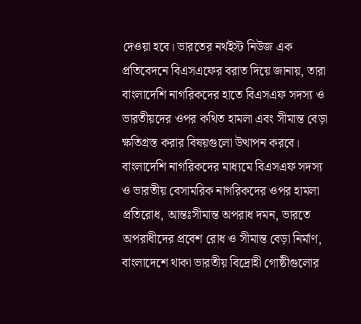দেওয়া হবে। ভারতের নর্থইস্ট নিউজ এক প্রতিবেদনে বিএসএফের বরাত দিয়ে জানায়, তারা বাংলাদেশি নাগরিকদের হাতে বিএসএফ সদস্য ও ভারতীয়দের ওপর কথিত হামলা এবং সীমান্ত বেড়া ক্ষতিগ্রস্ত করার বিষয়গুলো উত্থাপন করবে। বাংলাদেশি নাগরিকদের মাধ্যমে বিএসএফ সদস্য ও ভারতীয় বেসামরিক নাগরিকদের ওপর হামলা প্রতিরোধ, আন্তঃসীমান্ত অপরাধ দমন, ভারতে অপরাধীদের প্রবেশ রোধ ও সীমান্ত বেড়া নির্মাণ, বাংলাদেশে থাকা ভারতীয় বিদ্রোহী গোষ্ঠীগুলোর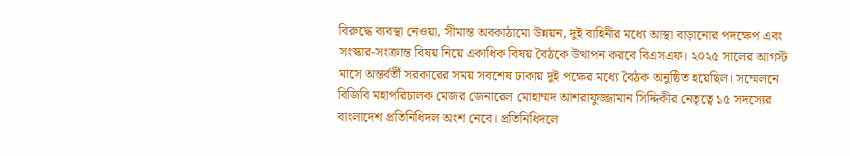বিরুদ্ধে ব্যবস্থা নেওয়া, সীমান্ত অবকাঠামো উন্নয়ন, দুই বাহিনীর মধ্যে আস্থা বাড়ানোর পদক্ষেপ এবং সংস্কার-সংক্রান্ত বিষয় নিয়ে একাধিক বিষয় বৈঠকে উত্থাপন করবে বিএসএফ। ২০২৫ সালের আগস্ট মাসে অন্তর্বর্তী সরকারের সময় সবশেষ ঢাকায় দুই পক্ষের মধ্যে বৈঠক অনুষ্ঠিত হয়েছিল। সম্মেলনে বিজিবি মহাপরিচালক মেজর জেনারেল মোহাম্মদ আশরাফুজ্জামান সিদ্দিকীর নেতৃত্বে ১৫ সদস্যের বাংলাদেশ প্রতিনিধিদল অংশ নেবে। প্রতিনিধিদলে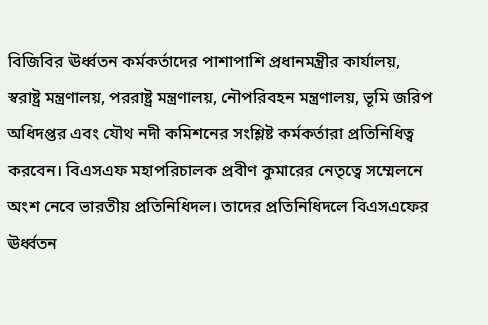বিজিবির ঊর্ধ্বতন কর্মকর্তাদের পাশাপাশি প্রধানমন্ত্রীর কার্যালয়, স্বরাষ্ট্র মন্ত্রণালয়, পররাষ্ট্র মন্ত্রণালয়, নৌপরিবহন মন্ত্রণালয়, ভূমি জরিপ অধিদপ্তর এবং যৌথ নদী কমিশনের সংশ্লিষ্ট কর্মকর্তারা প্রতিনিধিত্ব করবেন। বিএসএফ মহাপরিচালক প্রবীণ কুমারের নেতৃত্বে সম্মেলনে অংশ নেবে ভারতীয় প্রতিনিধিদল। তাদের প্রতিনিধিদলে বিএসএফের ঊর্ধ্বতন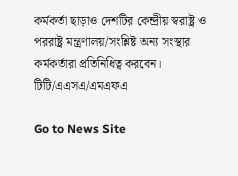কর্মকর্তা ছাড়াও দেশটির কেন্দ্রীয় স্বরাষ্ট্র ও পররাষ্ট্র মন্ত্রণালয়/সংশ্লিষ্ট অন্য সংস্থার কর্মকর্তারা প্রতিনিধিত্ব করবেন। টিটি/এএসএ/এমএফএ

Go to News Site